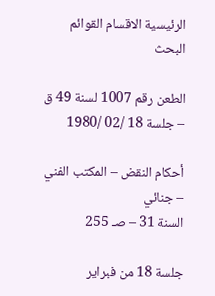الرئيسية الاقسام القوائم البحث

الطعن رقم 1007 لسنة 49 ق – جلسة 18 /02 /1980

أحكام النقض – المكتب الفني – جنائي
السنة 31 – صـ 255

جلسة 18 من فبراير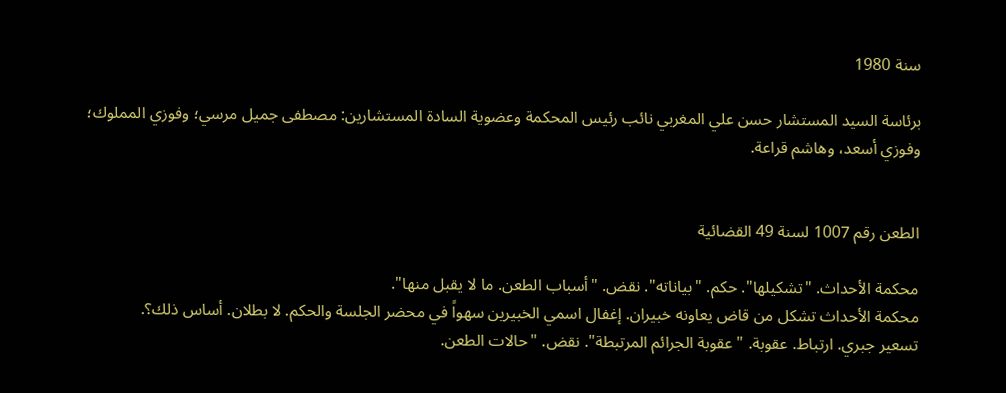سنة 1980

برئاسة السيد المستشار حسن علي المغربي نائب رئيس المحكمة وعضوية السادة المستشارين: مصطفى جميل مرسي؛ وفوزي المملوك؛ وفوزي أسعد، وهاشم قراعة.


الطعن رقم 1007 لسنة 49 القضائية

محكمة الأحداث. "تشكيلها". حكم. "بياناته". نقض. "أسباب الطعن. ما لا يقبل منها".
محكمة الأحداث تشكل من قاض يعاونه خبيران. إغفال اسمي الخبيرين سهواً في محضر الجلسة والحكم. لا بطلان. أساس ذلك؟.
تسعير جبري. ارتباط. عقوبة. "عقوبة الجرائم المرتبطة". نقض. "حالات الطعن.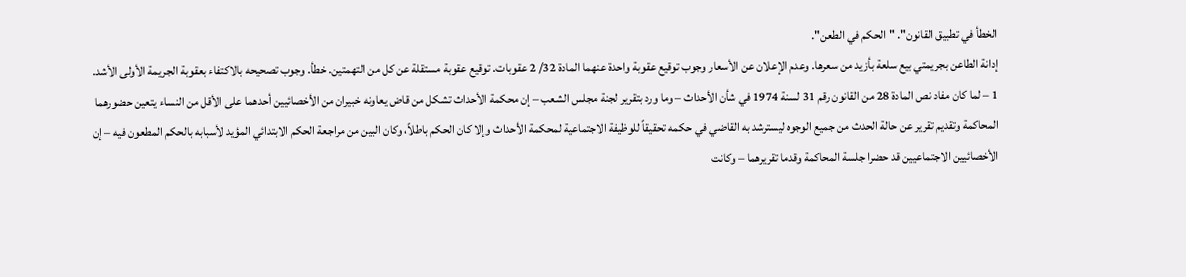الخطأ في تطبيق القانون". "الحكم في الطعن".
إدانة الطاعن بجريمتي بيع سلعة بأزيد من سعرها. وعدم الإعلان عن الأسعار وجوب توقيع عقوبة واحدة عنهما المادة 32/ 2 عقوبات. توقيع عقوبة مستقلة عن كل من التهمتين. خطأ. وجوب تصحيحه بالاكتفاء بعقوبة الجريمة الأولى الأشد.
1 – لما كان مفاد نص المادة 28 من القانون رقم 31 لسنة 1974 في شأن الأحداث – وما ورد بتقرير لجنة مجلس الشعب – إن محكمة الأحداث تشكل من قاض يعاونه خبيران من الأخصائيين أحدهما على الأقل من النساء يتعين حضورهما المحاكمة وتقديم تقرير عن حالة الحدث من جميع الوجوه ليسترشد به القاضي في حكمه تحقيقاً للوظيفة الاجتماعية لمحكمة الأحداث وإلا كان الحكم باطلاً، وكان البين من مراجعة الحكم الابتدائي المؤيد لأسبابه بالحكم المطعون فيه – إن الأخصائيين الاجتماعيين قد حضرا جلسة المحاكمة وقدما تقريرهما – وكانت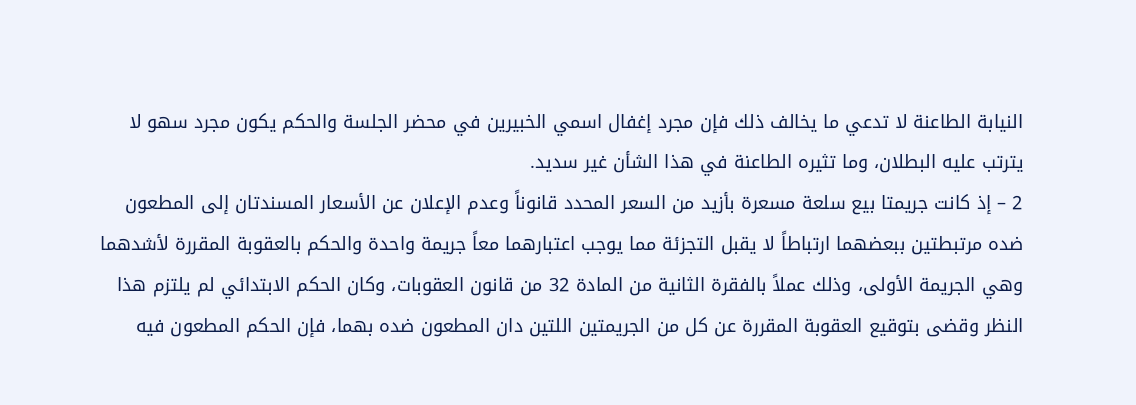النيابة الطاعنة لا تدعي ما يخالف ذلك فإن مجرد إغفال اسمي الخبيرين في محضر الجلسة والحكم يكون مجرد سهو لا يترتب عليه البطلان، وما تثيره الطاعنة في هذا الشأن غير سديد.
2 – إذ كانت جريمتا بيع سلعة مسعرة بأزيد من السعر المحدد قانوناً وعدم الإعلان عن الأسعار المسندتان إلى المطعون ضده مرتبطتين ببعضهما ارتباطاً لا يقبل التجزئة مما يوجب اعتبارهما معاً جريمة واحدة والحكم بالعقوبة المقررة لأشدهما وهي الجريمة الأولى، وذلك عملاً بالفقرة الثانية من المادة 32 من قانون العقوبات، وكان الحكم الابتدائي لم يلتزم هذا النظر وقضى بتوقيع العقوبة المقررة عن كل من الجريمتين اللتين دان المطعون ضده بهما، فإن الحكم المطعون فيه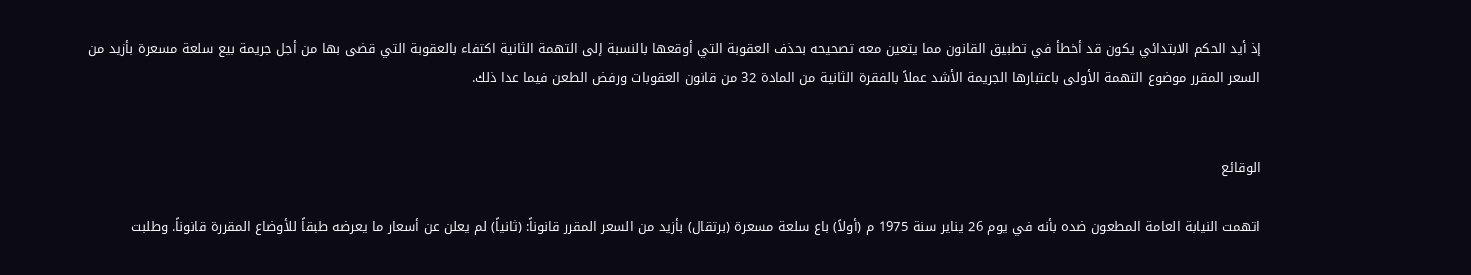إذ أيد الحكم الابتدائي يكون قد أخطأ في تطبيق القانون مما يتعين معه تصحيحه بحذف العقوبة التي أوقعها بالنسبة إلى التهمة الثانية اكتفاء بالعقوبة التي قضى بها من أجل جريمة بيع سلعة مسعرة بأزيد من السعر المقرر موضوع التهمة الأولى باعتبارها الجريمة الأشد عملاً بالفقرة الثانية من المادة 32 من قانون العقوبات ورفض الطعن فيما عدا ذلك.


الوقائع

اتهمت النيابة العامة المطعون ضده بأنه في يوم 26 يناير سنة 1975 م (أولاً) باع سلعة مسعرة (برتقال) بأزيد من السعر المقرر قانوناً: (ثانياً) لم يعلن عن أسعار ما يعرضه طبقاً للأوضاع المقررة قانوناً. وطلبت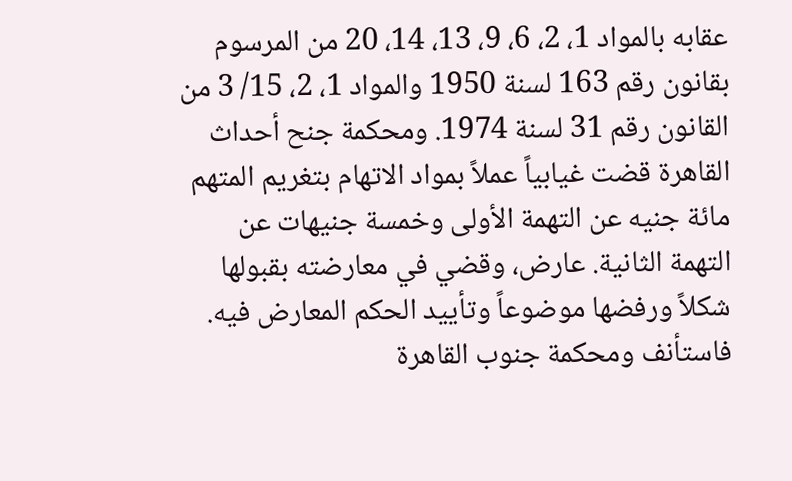عقابه بالمواد 1، 2، 6، 9، 13، 14، 20 من المرسوم بقانون رقم 163 لسنة 1950 والمواد 1، 2، 15/ 3 من القانون رقم 31 لسنة 1974. ومحكمة جنح أحداث القاهرة قضت غيابياً عملاً بمواد الاتهام بتغريم المتهم مائة جنيه عن التهمة الأولى وخمسة جنيهات عن التهمة الثانية. عارض، وقضي في معارضته بقبولها شكلاً ورفضها موضوعاً وتأييد الحكم المعارض فيه. فاستأنف ومحكمة جنوب القاهرة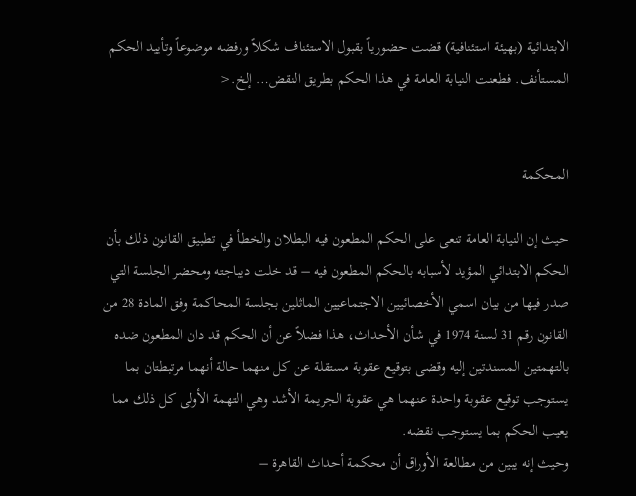الابتدائية (بهيئة استئنافية) قضت حضورياً بقبول الاستئناف شكلاً ورفضه موضوعاً وتأييد الحكم المستأنف. فطعنت النيابة العامة في هذا الحكم بطريق النقض… إلخ.<


المحكمة

حيث إن النيابة العامة تنعى على الحكم المطعون فيه البطلان والخطأ في تطبيق القانون ذلك بأن الحكم الابتدائي المؤيد لأسبابه بالحكم المطعون فيه – قد خلت ديباجته ومحضر الجلسة التي صدر فيها من بيان اسمي الأخصائيين الاجتماعيين الماثلين بجلسة المحاكمة وفق المادة 28 من القانون رقم 31 لسنة 1974 في شأن الأحداث، هذا فضلاً عن أن الحكم قد دان المطعون ضده بالتهمتين المسندتين إليه وقضى بتوقيع عقوبة مستقلة عن كل منهما حالة أنهما مرتبطتان بما يستوجب توقيع عقوبة واحدة عنهما هي عقوبة الجريمة الأشد وهي التهمة الأولى كل ذلك مما يعيب الحكم بما يستوجب نقضه.
وحيث إنه يبين من مطالعة الأوراق أن محكمة أحداث القاهرة –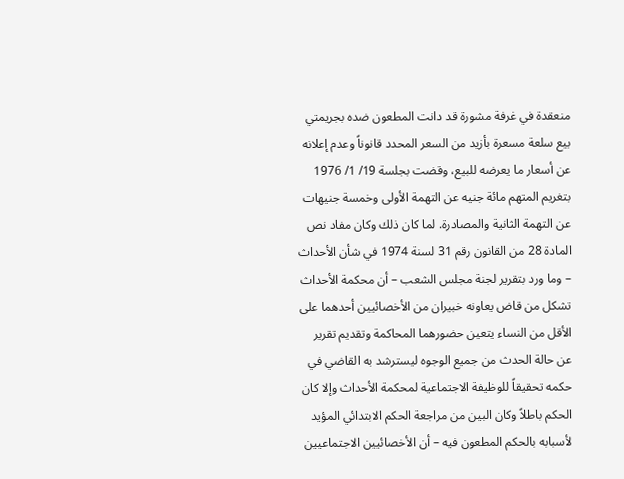منعقدة في غرفة مشورة قد دانت المطعون ضده بجريمتي بيع سلعة مسعرة بأزيد من السعر المحدد قانوناً وعدم إعلانه عن أسعار ما يعرضه للبيع، وقضت بجلسة 19/ 1/ 1976 بتغريم المتهم مائة جنيه عن التهمة الأولى وخمسة جنيهات عن التهمة الثانية والمصادرة. لما كان ذلك وكان مفاد نص المادة 28 من القانون رقم 31 لسنة 1974 في شأن الأحداث – وما ورد بتقرير لجنة مجلس الشعب – أن محكمة الأحداث تشكل من قاض يعاونه خبيران من الأخصائيين أحدهما على الأقل من النساء يتعين حضورهما المحاكمة وتقديم تقرير عن حالة الحدث من جميع الوجوه ليسترشد به القاضي في حكمه تحقيقاً للوظيفة الاجتماعية لمحكمة الأحداث وإلا كان الحكم باطلاً وكان البين من مراجعة الحكم الابتدائي المؤيد لأسبابه بالحكم المطعون فيه – أن الأخصائيين الاجتماعيين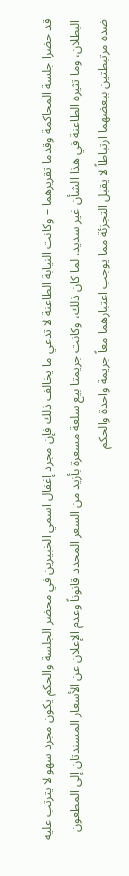قد حضرا جلسة المحاكمة وقدما تقريرهما – وكانت النيابة الطاعنة لا تدعي ما يخالف ذلك فإن مجرد إغفال اسمي الخبيرين في محضر الجلسة والحكم يكون مجرد سهو لا يترتب عليه البطلان، وما تثيره الطاعنة في هذا الشأن غير سديد. لما كان ذلك، وكانت جريمتا بيع سلعة مسعرة بأزيد من السعر المحدد قانوناً وعدم الإعلان عن الأسعار المسندتان إلى المطعون ضده مرتبطتين ببعضهما ارتباطاً لا يقبل التجزئة مما يوجب اعتبارهما معاً جريمة واحدة والحكم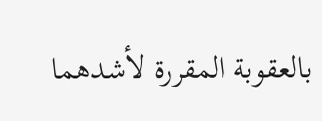بالعقوبة المقررة لأشدهما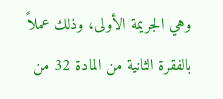وهي الجريمة الأولى، وذلك عملاً بالفقرة الثانية من المادة 32 من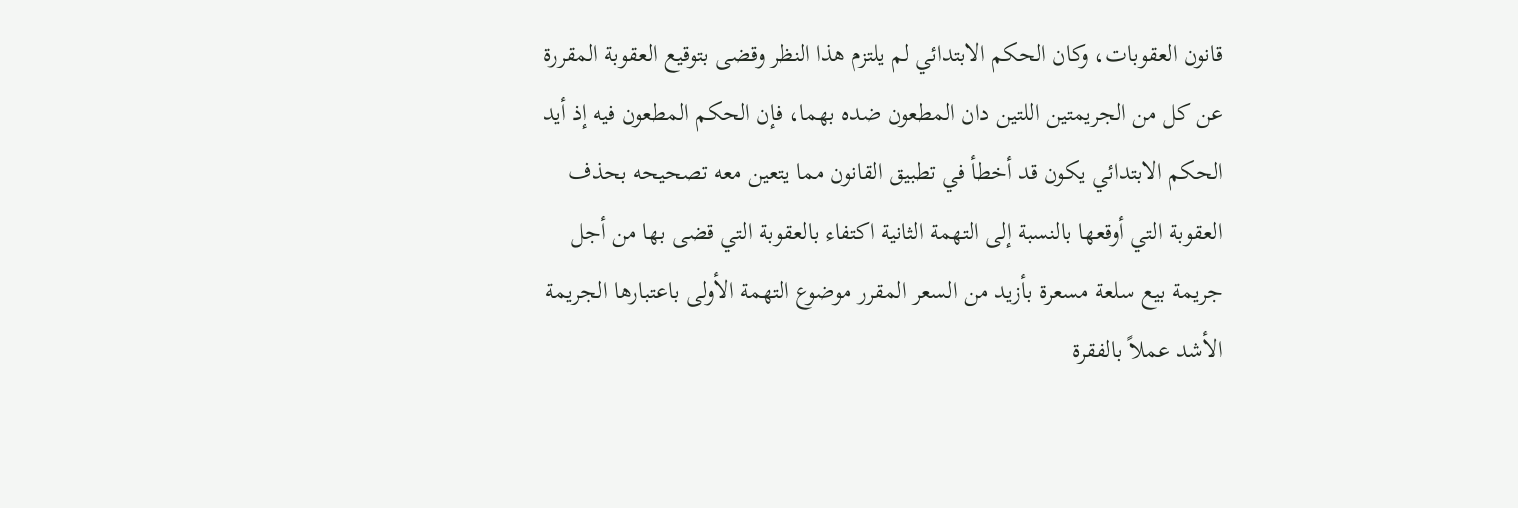قانون العقوبات، وكان الحكم الابتدائي لم يلتزم هذا النظر وقضى بتوقيع العقوبة المقررة عن كل من الجريمتين اللتين دان المطعون ضده بهما، فإن الحكم المطعون فيه إذ أيد الحكم الابتدائي يكون قد أخطأ في تطبيق القانون مما يتعين معه تصحيحه بحذف العقوبة التي أوقعها بالنسبة إلى التهمة الثانية اكتفاء بالعقوبة التي قضى بها من أجل جريمة بيع سلعة مسعرة بأزيد من السعر المقرر موضوع التهمة الأولى باعتبارها الجريمة الأشد عملاً بالفقرة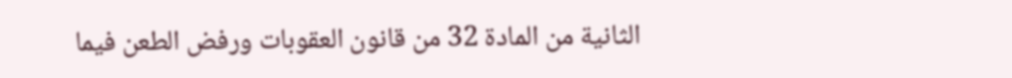الثانية من المادة 32 من قانون العقوبات ورفض الطعن فيما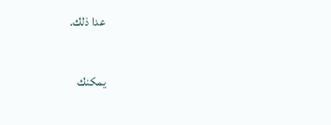عدا ذلك.

يمكنك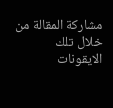مشاركة المقالة من خلال تلك الايقونات